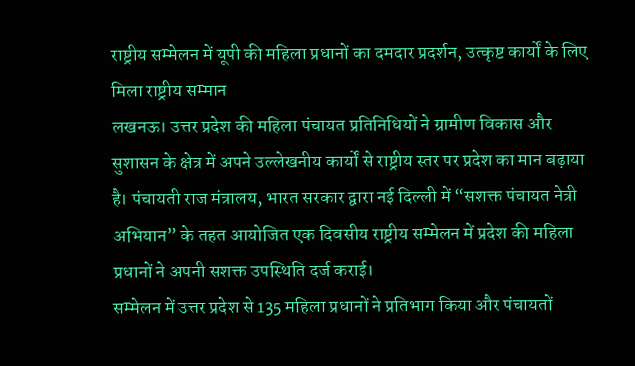राष्ट्रीय सम्मेलन में यूपी की महिला प्रधानों का दमदार प्रदर्शन, उत्कृष्ट कार्यों के लिए मिला राष्ट्रीय सम्मान
लखनऊ। उत्तर प्रदेश की महिला पंचायत प्रतिनिधियों ने ग्रामीण विकास और सुशासन के क्षेत्र में अपने उल्लेखनीय कार्यों से राष्ट्रीय स्तर पर प्रदेश का मान बढ़ाया है। पंचायती राज मंत्रालय, भारत सरकार द्वारा नई दिल्ली में “सशक्त पंचायत नेत्री अभियान” के तहत आयोजित एक दिवसीय राष्ट्रीय सम्मेलन में प्रदेश की महिला प्रधानों ने अपनी सशक्त उपस्थिति दर्ज कराई।
सम्मेलन में उत्तर प्रदेश से 135 महिला प्रधानों ने प्रतिभाग किया और पंचायतों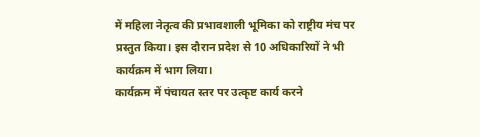में महिला नेतृत्व की प्रभावशाली भूमिका को राष्ट्रीय मंच पर प्रस्तुत किया। इस दौरान प्रदेश से 10 अधिकारियों ने भी कार्यक्रम में भाग लिया।
कार्यक्रम में पंचायत स्तर पर उत्कृष्ट कार्य करने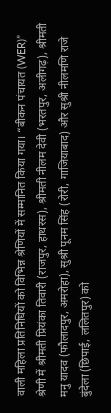वाली महिला प्रतिनिधियों को विभिन्न श्रेणियों में सम्मानित किया गया। “बीकन पंचायत (WER)” श्रेणी में श्रीमती प्रियंका तिवारी (राजपुर, हाथरस), श्रीमती नीलम देवी (भरतपुर, अलीगढ़), श्रीमती मनु यादव (फौलादपुर, अमरोहा), सुश्री पूनम सिंह (रोरी, गाजियाबाद) और सुश्री नीलमणि राजे बुंदेला (छिपाई, ललितपुर) को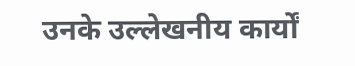उनके उल्लेखनीय कार्यों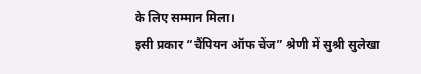के लिए सम्मान मिला।
इसी प्रकार “चैंपियन ऑफ चेंज” श्रेणी में सुश्री सुलेखा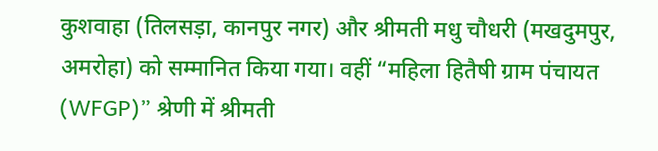कुशवाहा (तिलसड़ा, कानपुर नगर) और श्रीमती मधु चौधरी (मखदुमपुर, अमरोहा) को सम्मानित किया गया। वहीं “महिला हितैषी ग्राम पंचायत (WFGP)” श्रेणी में श्रीमती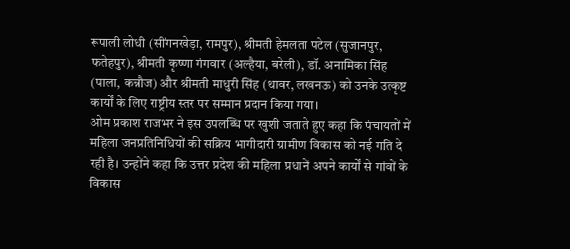रूपाली लोधी (सींगनखेड़ा, रामपुर), श्रीमती हेमलता पटेल (सुजानपुर, फतेहपुर), श्रीमती कृष्णा गंगवार (अल्हैया, बरेली), डॉ. अनामिका सिंह (पाला, कन्नौज) और श्रीमती माधुरी सिंह (थावर, लखनऊ) को उनके उत्कृष्ट कार्यों के लिए राष्ट्रीय स्तर पर सम्मान प्रदान किया गया।
ओम प्रकाश राजभर ने इस उपलब्धि पर खुशी जताते हुए कहा कि पंचायतों में महिला जनप्रतिनिधियों की सक्रिय भागीदारी ग्रामीण विकास को नई गति दे रही है। उन्होंने कहा कि उत्तर प्रदेश की महिला प्रधानें अपने कार्यों से गांवों के विकास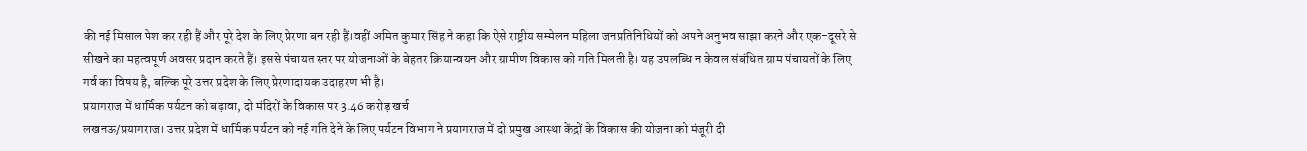की नई मिसाल पेश कर रही हैं और पूरे देश के लिए प्रेरणा बन रही हैं।वहीं अमित कुमार सिंह ने कहा कि ऐसे राष्ट्रीय सम्मेलन महिला जनप्रतिनिधियों को अपने अनुभव साझा करने और एक-दूसरे से सीखने का महत्वपूर्ण अवसर प्रदान करते हैं। इससे पंचायत स्तर पर योजनाओं के बेहतर क्रियान्वयन और ग्रामीण विकास को गति मिलती है। यह उपलब्धि न केवल संबंधित ग्राम पंचायतों के लिए गर्व का विषय है, बल्कि पूरे उत्तर प्रदेश के लिए प्रेरणादायक उदाहरण भी है।
प्रयागराज में धार्मिक पर्यटन को बढ़ावा, दो मंदिरों के विकास पर 3.46 करोड़ खर्च
लखनऊ/प्रयागराज। उत्तर प्रदेश में धार्मिक पर्यटन को नई गति देने के लिए पर्यटन विभाग ने प्रयागराज में दो प्रमुख आस्था केंद्रों के विकास की योजना को मंजूरी दी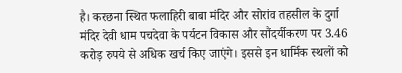है। करछना स्थित फलाहिरी बाबा मंदिर और सोरांव तहसील के दुर्गा मंदिर देवी धाम पचदेवा के पर्यटन विकास और सौंदर्यीकरण पर 3.46 करोड़ रुपये से अधिक खर्च किए जाएंगे। इससे इन धार्मिक स्थलों को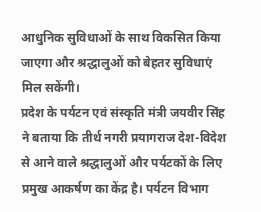आधुनिक सुविधाओं के साथ विकसित किया जाएगा और श्रद्धालुओं को बेहतर सुविधाएं मिल सकेंगी।
प्रदेश के पर्यटन एवं संस्कृति मंत्री जयवीर सिंह ने बताया कि तीर्थ नगरी प्रयागराज देश-विदेश से आने वाले श्रद्धालुओं और पर्यटकों के लिए प्रमुख आकर्षण का केंद्र है। पर्यटन विभाग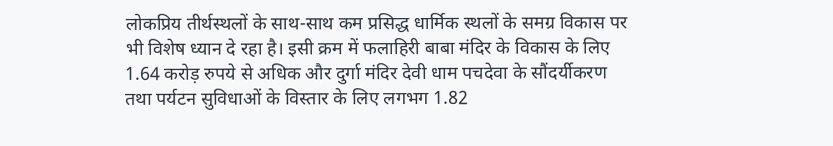लोकप्रिय तीर्थस्थलों के साथ-साथ कम प्रसिद्ध धार्मिक स्थलों के समग्र विकास पर भी विशेष ध्यान दे रहा है। इसी क्रम में फलाहिरी बाबा मंदिर के विकास के लिए 1.64 करोड़ रुपये से अधिक और दुर्गा मंदिर देवी धाम पचदेवा के सौंदर्यीकरण तथा पर्यटन सुविधाओं के विस्तार के लिए लगभग 1.82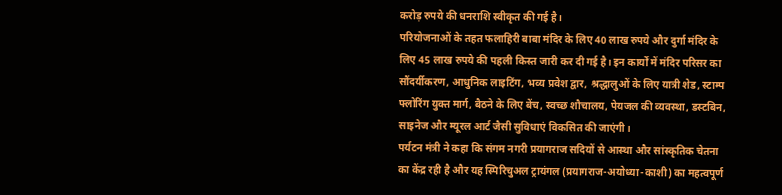करोड़ रुपये की धनराशि स्वीकृत की गई है।
परियोजनाओं के तहत फलाहिरी बाबा मंदिर के लिए 40 लाख रुपये और दुर्गा मंदिर के लिए 45 लाख रुपये की पहली किस्त जारी कर दी गई है। इन कार्यों में मंदिर परिसर का सौंदर्यीकरण, आधुनिक लाइटिंग, भव्य प्रवेश द्वार, श्रद्धालुओं के लिए यात्री शेड, स्टाम्प फ्लोरिंग युक्त मार्ग, बैठने के लिए बेंच, स्वच्छ शौचालय, पेयजल की व्यवस्था, डस्टबिन, साइनेज और म्यूरल आर्ट जैसी सुविधाएं विकसित की जाएंगी।
पर्यटन मंत्री ने कहा कि संगम नगरी प्रयागराज सदियों से आस्था और सांस्कृतिक चेतना का केंद्र रही है और यह स्पिरिचुअल ट्रायंगल (प्रयागराज-अयोध्या-काशी) का महत्वपूर्ण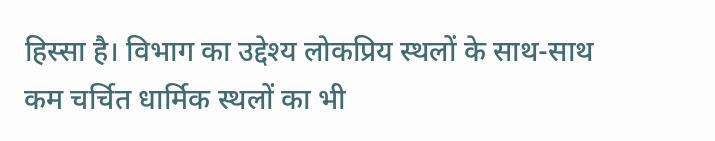हिस्सा है। विभाग का उद्देश्य लोकप्रिय स्थलों के साथ-साथ कम चर्चित धार्मिक स्थलों का भी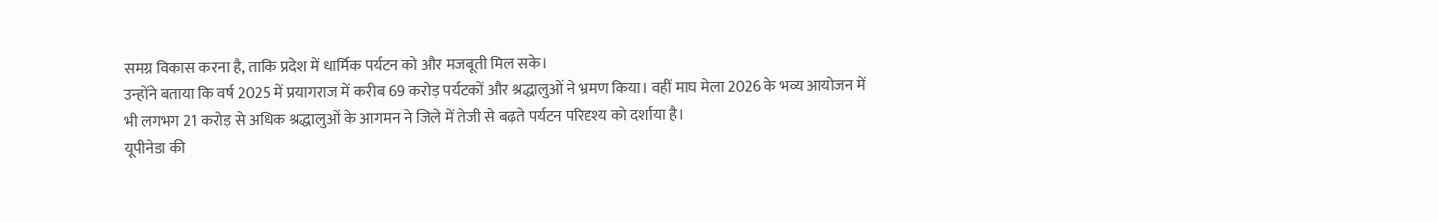समग्र विकास करना है, ताकि प्रदेश में धार्मिक पर्यटन को और मजबूती मिल सके।
उन्होंने बताया कि वर्ष 2025 में प्रयागराज में करीब 69 करोड़ पर्यटकों और श्रद्धालुओं ने भ्रमण किया। वहीं माघ मेला 2026 के भव्य आयोजन में भी लगभग 21 करोड़ से अधिक श्रद्धालुओं के आगमन ने जिले में तेजी से बढ़ते पर्यटन परिदृश्य को दर्शाया है।
यूपीनेडा की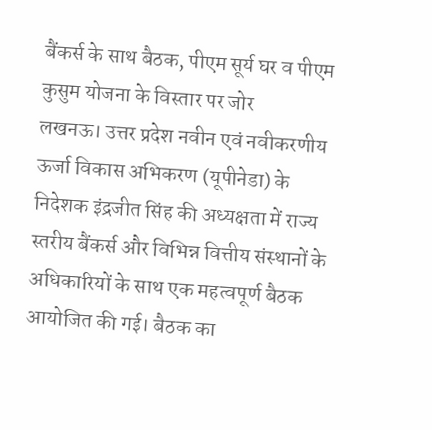बैंकर्स के साथ बैठक, पीएम सूर्य घर व पीएम कुसुम योजना के विस्तार पर जोर
लखनऊ। उत्तर प्रदेश नवीन एवं नवीकरणीय ऊर्जा विकास अभिकरण (यूपीनेडा) के निदेशक इंद्रजीत सिंह की अध्यक्षता में राज्य स्तरीय बैंकर्स और विभिन्न वित्तीय संस्थानों के अधिकारियों के साथ एक महत्वपूर्ण बैठक आयोजित की गई। बैठक का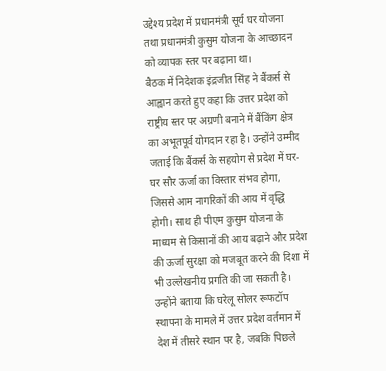उद्देश्य प्रदेश में प्रधानमंत्री सूर्य घर योजना तथा प्रधानमंत्री कुसुम योजना के आच्छादन को व्यापक स्तर पर बढ़ाना था।
बैठक में निदेशक इंद्रजीत सिंह ने बैंकर्स से आह्वान करते हुए कहा कि उत्तर प्रदेश को राष्ट्रीय स्तर पर अग्रणी बनाने में बैंकिंग क्षेत्र का अभूतपूर्व योगदान रहा है। उन्होंने उम्मीद जताई कि बैंकर्स के सहयोग से प्रदेश में घर-घर सौर ऊर्जा का विस्तार संभव होगा, जिससे आम नागरिकों की आय में वृद्धि होगी। साथ ही पीएम कुसुम योजना के माध्यम से किसानों की आय बढ़ाने और प्रदेश की ऊर्जा सुरक्षा को मजबूत करने की दिशा में भी उल्लेखनीय प्रगति की जा सकती है।
उन्होंने बताया कि घरेलू सोलर रूफटॉप स्थापना के मामले में उत्तर प्रदेश वर्तमान में देश में तीसरे स्थान पर है, जबकि पिछले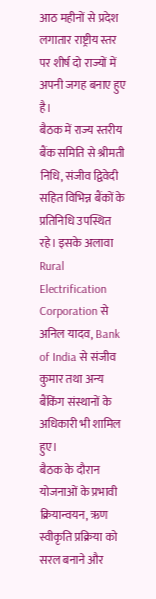आठ महीनों से प्रदेश लगातार राष्ट्रीय स्तर पर शीर्ष दो राज्यों में अपनी जगह बनाए हुए है।
बैठक में राज्य स्तरीय बैंक समिति से श्रीमती निधि, संजीव द्विवेदी सहित विभिन्न बैंकों के प्रतिनिधि उपस्थित रहे। इसके अलावा Rural Electrification Corporation से अनिल यादव, Bank of India से संजीव कुमार तथा अन्य बैंकिंग संस्थानों के अधिकारी भी शामिल हुए।
बैठक के दौरान योजनाओं के प्रभावी क्रियान्वयन, ऋण स्वीकृति प्रक्रिया को सरल बनाने और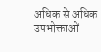अधिक से अधिक उपभोक्ताओं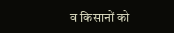व किसानों को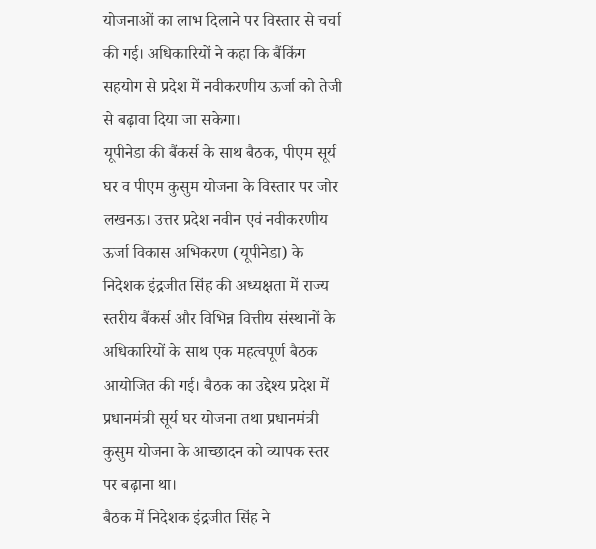योजनाओं का लाभ दिलाने पर विस्तार से चर्चा की गई। अधिकारियों ने कहा कि बैंकिंग सहयोग से प्रदेश में नवीकरणीय ऊर्जा को तेजी से बढ़ावा दिया जा सकेगा।
यूपीनेडा की बैंकर्स के साथ बैठक, पीएम सूर्य घर व पीएम कुसुम योजना के विस्तार पर जोर
लखनऊ। उत्तर प्रदेश नवीन एवं नवीकरणीय ऊर्जा विकास अभिकरण (यूपीनेडा) के निदेशक इंद्रजीत सिंह की अध्यक्षता में राज्य स्तरीय बैंकर्स और विभिन्न वित्तीय संस्थानों के अधिकारियों के साथ एक महत्वपूर्ण बैठक आयोजित की गई। बैठक का उद्देश्य प्रदेश में प्रधानमंत्री सूर्य घर योजना तथा प्रधानमंत्री कुसुम योजना के आच्छादन को व्यापक स्तर पर बढ़ाना था।
बैठक में निदेशक इंद्रजीत सिंह ने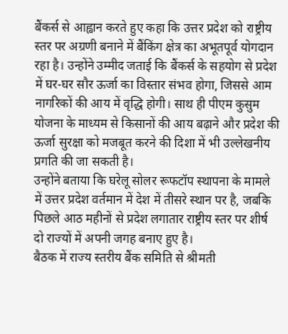बैंकर्स से आह्वान करते हुए कहा कि उत्तर प्रदेश को राष्ट्रीय स्तर पर अग्रणी बनाने में बैंकिंग क्षेत्र का अभूतपूर्व योगदान रहा है। उन्होंने उम्मीद जताई कि बैंकर्स के सहयोग से प्रदेश में घर-घर सौर ऊर्जा का विस्तार संभव होगा, जिससे आम नागरिकों की आय में वृद्धि होगी। साथ ही पीएम कुसुम योजना के माध्यम से किसानों की आय बढ़ाने और प्रदेश की ऊर्जा सुरक्षा को मजबूत करने की दिशा में भी उल्लेखनीय प्रगति की जा सकती है।
उन्होंने बताया कि घरेलू सोलर रूफटॉप स्थापना के मामले में उत्तर प्रदेश वर्तमान में देश में तीसरे स्थान पर है, जबकि पिछले आठ महीनों से प्रदेश लगातार राष्ट्रीय स्तर पर शीर्ष दो राज्यों में अपनी जगह बनाए हुए है।
बैठक में राज्य स्तरीय बैंक समिति से श्रीमती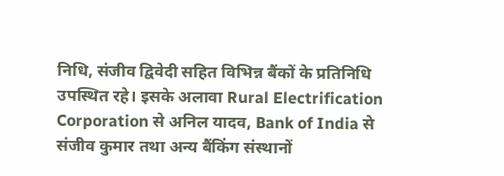निधि, संजीव द्विवेदी सहित विभिन्न बैंकों के प्रतिनिधि उपस्थित रहे। इसके अलावा Rural Electrification Corporation से अनिल यादव, Bank of India से संजीव कुमार तथा अन्य बैंकिंग संस्थानों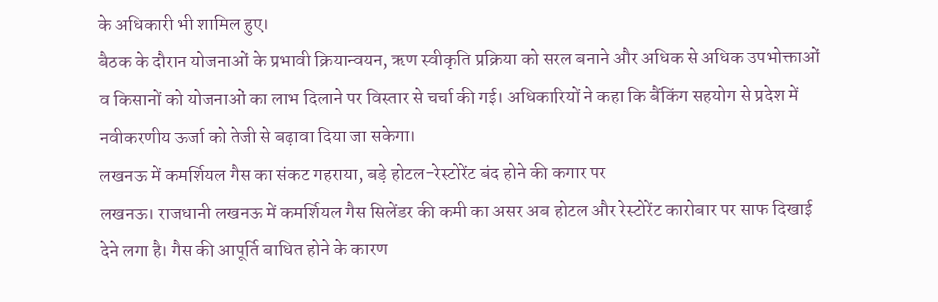के अधिकारी भी शामिल हुए।
बैठक के दौरान योजनाओं के प्रभावी क्रियान्वयन, ऋण स्वीकृति प्रक्रिया को सरल बनाने और अधिक से अधिक उपभोक्ताओं व किसानों को योजनाओं का लाभ दिलाने पर विस्तार से चर्चा की गई। अधिकारियों ने कहा कि बैंकिंग सहयोग से प्रदेश में नवीकरणीय ऊर्जा को तेजी से बढ़ावा दिया जा सकेगा।
लखनऊ में कमर्शियल गैस का संकट गहराया, बड़े होटल-रेस्टोरेंट बंद होने की कगार पर
लखनऊ। राजधानी लखनऊ में कमर्शियल गैस सिलेंडर की कमी का असर अब होटल और रेस्टोरेंट कारोबार पर साफ दिखाई देने लगा है। गैस की आपूर्ति बाधित होने के कारण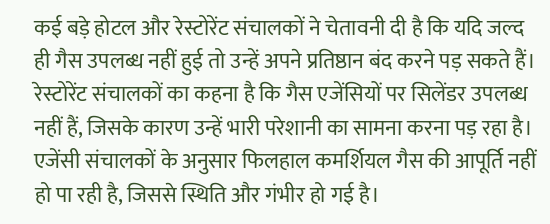कई बड़े होटल और रेस्टोरेंट संचालकों ने चेतावनी दी है कि यदि जल्द ही गैस उपलब्ध नहीं हुई तो उन्हें अपने प्रतिष्ठान बंद करने पड़ सकते हैं।
रेस्टोरेंट संचालकों का कहना है कि गैस एजेंसियों पर सिलेंडर उपलब्ध नहीं हैं, जिसके कारण उन्हें भारी परेशानी का सामना करना पड़ रहा है। एजेंसी संचालकों के अनुसार फिलहाल कमर्शियल गैस की आपूर्ति नहीं हो पा रही है, जिससे स्थिति और गंभीर हो गई है।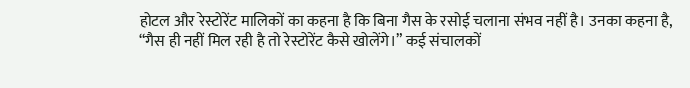होटल और रेस्टोरेंट मालिकों का कहना है कि बिना गैस के रसोई चलाना संभव नहीं है। उनका कहना है, “गैस ही नहीं मिल रही है तो रेस्टोरेंट कैसे खोलेंगे।” कई संचालकों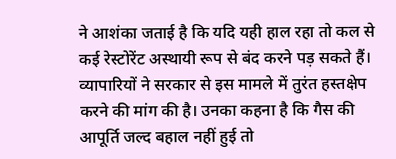ने आशंका जताई है कि यदि यही हाल रहा तो कल से कई रेस्टोरेंट अस्थायी रूप से बंद करने पड़ सकते हैं।
व्यापारियों ने सरकार से इस मामले में तुरंत हस्तक्षेप करने की मांग की है। उनका कहना है कि गैस की आपूर्ति जल्द बहाल नहीं हुई तो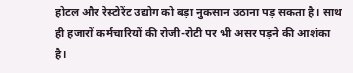होटल और रेस्टोरेंट उद्योग को बड़ा नुकसान उठाना पड़ सकता है। साथ ही हजारों कर्मचारियों की रोजी-रोटी पर भी असर पड़ने की आशंका है।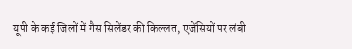यूपी के कई जिलों में गैस सिलेंडर की किल्लत, एजेंसियों पर लंबी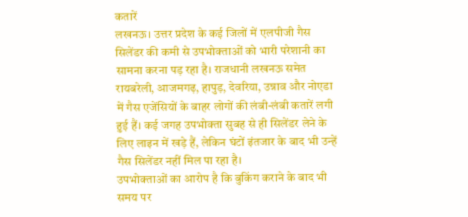कतारें
लखनऊ। उत्तर प्रदेश के कई जिलों में एलपीजी गैस सिलेंडर की कमी से उपभोक्ताओं को भारी परेशानी का सामना करना पड़ रहा है। राजधानी लखनऊ समेत रायबरेली, आजमगढ़, हापुड़, देवरिया, उन्नाव और नोएडा में गैस एजेंसियों के बाहर लोगों की लंबी-लंबी कतारें लगी हुई हैं। कई जगह उपभोक्ता सुबह से ही सिलेंडर लेने के लिए लाइन में खड़े हैं, लेकिन घंटों इंतजार के बाद भी उन्हें गैस सिलेंडर नहीं मिल पा रहा है।
उपभोक्ताओं का आरोप है कि बुकिंग कराने के बाद भी समय पर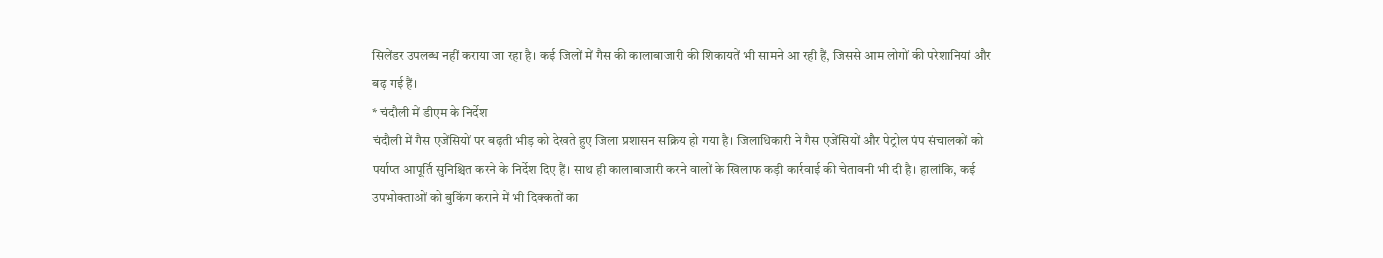सिलेंडर उपलब्ध नहीं कराया जा रहा है। कई जिलों में गैस की कालाबाजारी की शिकायतें भी सामने आ रही हैं, जिससे आम लोगों की परेशानियां और बढ़ गई हैं।
* चंदौली में डीएम के निर्देश
चंदौली में गैस एजेंसियों पर बढ़ती भीड़ को देखते हुए जिला प्रशासन सक्रिय हो गया है। जिलाधिकारी ने गैस एजेंसियों और पेट्रोल पंप संचालकों को पर्याप्त आपूर्ति सुनिश्चित करने के निर्देश दिए हैं। साथ ही कालाबाजारी करने वालों के खिलाफ कड़ी कार्रवाई की चेतावनी भी दी है। हालांकि, कई उपभोक्ताओं को बुकिंग कराने में भी दिक्कतों का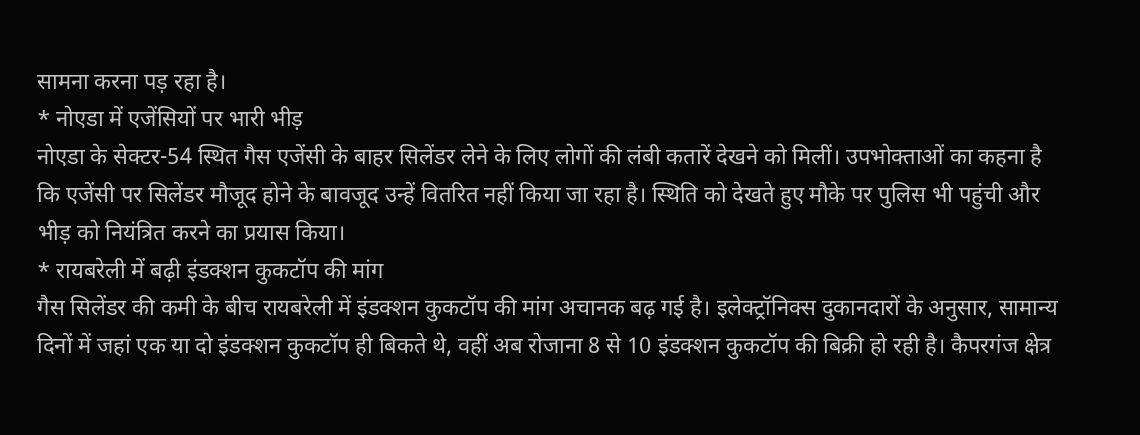सामना करना पड़ रहा है।
* नोएडा में एजेंसियों पर भारी भीड़
नोएडा के सेक्टर-54 स्थित गैस एजेंसी के बाहर सिलेंडर लेने के लिए लोगों की लंबी कतारें देखने को मिलीं। उपभोक्ताओं का कहना है कि एजेंसी पर सिलेंडर मौजूद होने के बावजूद उन्हें वितरित नहीं किया जा रहा है। स्थिति को देखते हुए मौके पर पुलिस भी पहुंची और भीड़ को नियंत्रित करने का प्रयास किया।
* रायबरेली में बढ़ी इंडक्शन कुकटॉप की मांग
गैस सिलेंडर की कमी के बीच रायबरेली में इंडक्शन कुकटॉप की मांग अचानक बढ़ गई है। इलेक्ट्रॉनिक्स दुकानदारों के अनुसार, सामान्य दिनों में जहां एक या दो इंडक्शन कुकटॉप ही बिकते थे, वहीं अब रोजाना 8 से 10 इंडक्शन कुकटॉप की बिक्री हो रही है। कैपरगंज क्षेत्र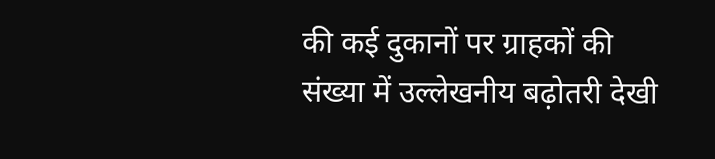की कई दुकानों पर ग्राहकों की संख्या में उल्लेखनीय बढ़ोतरी देखी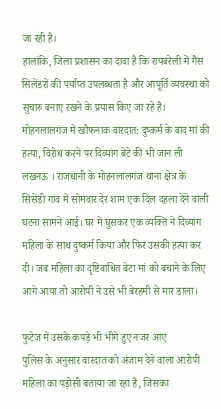जा रही है।
हालांकि, जिला प्रशासन का दावा है कि रायबरेली में गैस सिलेंडरों की पर्याप्त उपलब्धता है और आपूर्ति व्यवस्था को सुचारु बनाए रखने के प्रयास किए जा रहे हैं।
मोहनलालगंज में खौफनाक वारदात: दुष्कर्म के बाद मां की हत्या, विरोध करने पर दिव्यांग बेटे की भी जान ली
लखनऊ । राजधानी के मोहनलालगंज थाना क्षेत्र के सिसेंडी गांव में सोमवार देर शाम एक दिल दहला देने वाली घटना सामने आई। घर में घुसकर एक व्यक्ति ने दिव्यांग महिला के साथ दुष्कर्म किया और फिर उसकी हत्या कर दी। जब महिला का दृष्टिबाधित बेटा मां को बचाने के लिए आगे आया तो आरोपी ने उसे भी बेरहमी से मार डाला।

फुटेज में उसके कपड़े भी भीगे हुए नजर आए
पुलिस के अनुसार वारदात को अंजाम देने वाला आरोपी महिला का पड़ोसी बताया जा रहा है, जिसका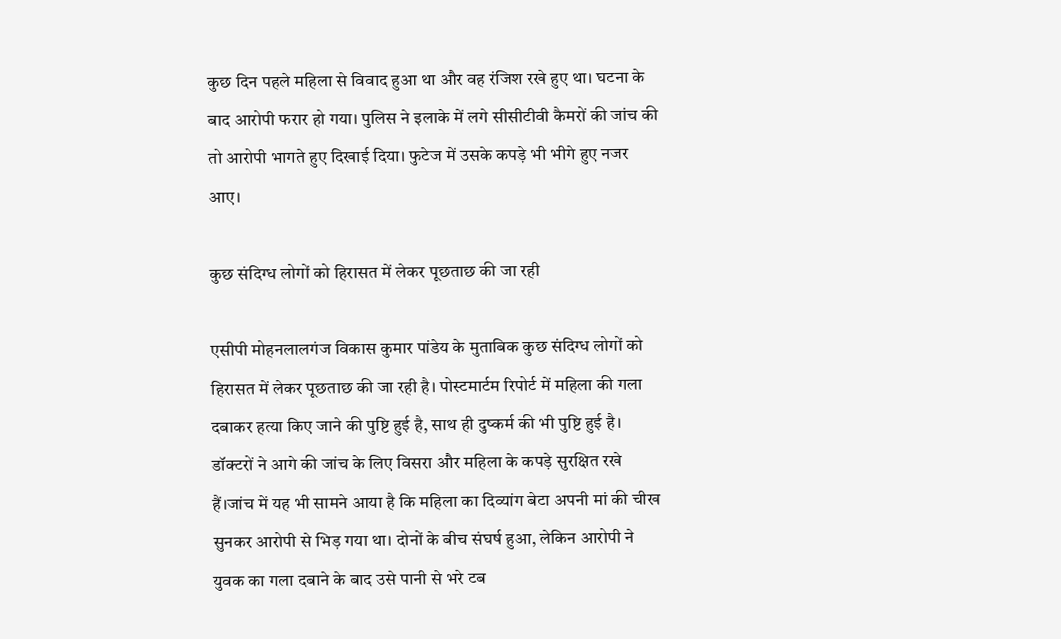कुछ दिन पहले महिला से विवाद हुआ था और वह रंजिश रखे हुए था। घटना के बाद आरोपी फरार हो गया। पुलिस ने इलाके में लगे सीसीटीवी कैमरों की जांच की तो आरोपी भागते हुए दिखाई दिया। फुटेज में उसके कपड़े भी भीगे हुए नजर आए।

कुछ संदिग्ध लोगों को हिरासत में लेकर पूछताछ की जा रही

एसीपी मोहनलालगंज विकास कुमार पांडेय के मुताबिक कुछ संदिग्ध लोगों को हिरासत में लेकर पूछताछ की जा रही है। पोस्टमार्टम रिपोर्ट में महिला की गला दबाकर हत्या किए जाने की पुष्टि हुई है, साथ ही दुष्कर्म की भी पुष्टि हुई है। डॉक्टरों ने आगे की जांच के लिए विसरा और महिला के कपड़े सुरक्षित रखे हैं।जांच में यह भी सामने आया है कि महिला का दिव्यांग बेटा अपनी मां की चीख सुनकर आरोपी से भिड़ गया था। दोनों के बीच संघर्ष हुआ, लेकिन आरोपी ने युवक का गला दबाने के बाद उसे पानी से भरे टब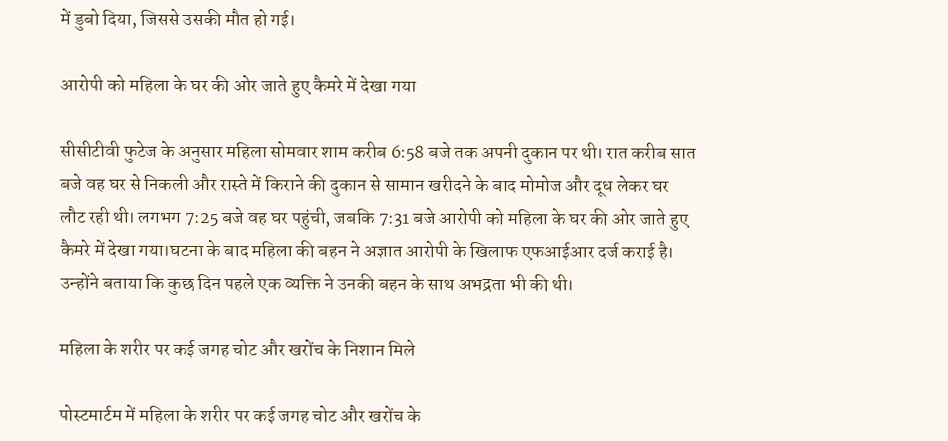में डुबो दिया, जिससे उसकी मौत हो गई।

आरोपी को महिला के घर की ओर जाते हुए कैमरे में देखा गया

सीसीटीवी फुटेज के अनुसार महिला सोमवार शाम करीब 6:58 बजे तक अपनी दुकान पर थी। रात करीब सात बजे वह घर से निकली और रास्ते में किराने की दुकान से सामान खरीदने के बाद मोमोज और दूध लेकर घर लौट रही थी। लगभग 7:25 बजे वह घर पहुंची, जबकि 7:31 बजे आरोपी को महिला के घर की ओर जाते हुए कैमरे में देखा गया।घटना के बाद महिला की बहन ने अज्ञात आरोपी के खिलाफ एफआईआर दर्ज कराई है। उन्होंने बताया कि कुछ दिन पहले एक व्यक्ति ने उनकी बहन के साथ अभद्रता भी की थी।

महिला के शरीर पर कई जगह चोट और खरोंच के निशान मिले

पोस्टमार्टम में महिला के शरीर पर कई जगह चोट और खरोंच के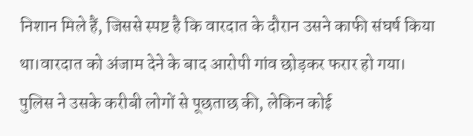निशान मिले हैं, जिससे स्पष्ट है कि वारदात के दौरान उसने काफी संघर्ष किया था।वारदात को अंजाम देने के बाद आरोपी गांव छोड़कर फरार हो गया। पुलिस ने उसके करीबी लोगों से पूछताछ की, लेकिन कोई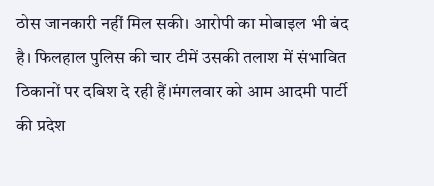ठोस जानकारी नहीं मिल सकी। आरोपी का मोबाइल भी बंद है। फिलहाल पुलिस की चार टीमें उसकी तलाश में संभावित ठिकानों पर दबिश दे रही हैं।मंगलवार को आम आदमी पार्टी की प्रदेश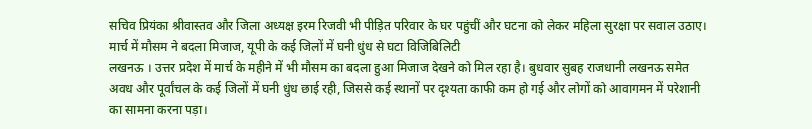सचिव प्रियंका श्रीवास्तव और जिला अध्यक्ष इरम रिजवी भी पीड़ित परिवार के घर पहुंचीं और घटना को लेकर महिला सुरक्षा पर सवाल उठाए।
मार्च में मौसम ने बदला मिजाज, यूपी के कई जिलों में घनी धुंध से घटा विजिबिलिटी
लखनऊ । उत्तर प्रदेश में मार्च के महीने में भी मौसम का बदला हुआ मिजाज देखने को मिल रहा है। बुधवार सुबह राजधानी लखनऊ समेत अवध और पूर्वांचल के कई जिलों में घनी धुंध छाई रही, जिससे कई स्थानों पर दृश्यता काफी कम हो गई और लोगों को आवागमन में परेशानी का सामना करना पड़ा।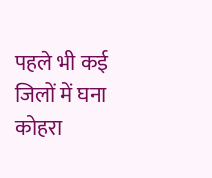पहले भी कई जिलों में घना कोहरा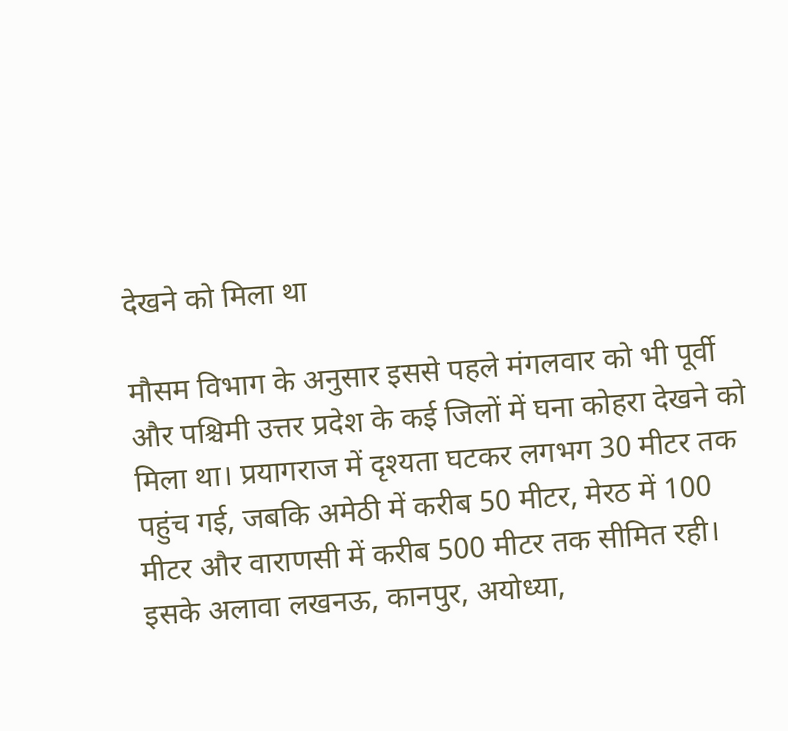देखने को मिला था

मौसम विभाग के अनुसार इससे पहले मंगलवार को भी पूर्वी और पश्चिमी उत्तर प्रदेश के कई जिलों में घना कोहरा देखने को मिला था। प्रयागराज में दृश्यता घटकर लगभग 30 मीटर तक पहुंच गई, जबकि अमेठी में करीब 50 मीटर, मेरठ में 100 मीटर और वाराणसी में करीब 500 मीटर तक सीमित रही। इसके अलावा लखनऊ, कानपुर, अयोध्या,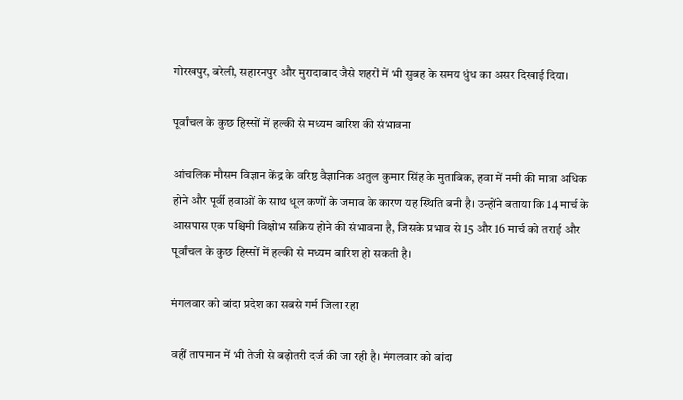गोरखपुर, बरेली, सहारनपुर और मुरादाबाद जैसे शहरों में भी सुबह के समय धुंध का असर दिखाई दिया।

पूर्वांचल के कुछ हिस्सों में हल्की से मध्यम बारिश की संभावना

आंचलिक मौसम विज्ञान केंद्र के वरिष्ठ वैज्ञानिक अतुल कुमार सिंह के मुताबिक, हवा में नमी की मात्रा अधिक होने और पूर्वी हवाओं के साथ धूल कणों के जमाव के कारण यह स्थिति बनी है। उन्होंने बताया कि 14 मार्च के आसपास एक पश्चिमी विक्षोभ सक्रिय होने की संभावना है, जिसके प्रभाव से 15 और 16 मार्च को तराई और पूर्वांचल के कुछ हिस्सों में हल्की से मध्यम बारिश हो सकती है।

मंगलवार को बांदा प्रदेश का सबसे गर्म जिला रहा

वहीं तापमान में भी तेजी से बढ़ोतरी दर्ज की जा रही है। मंगलवार को बांदा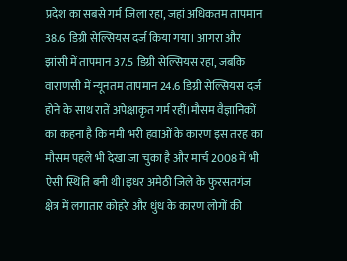प्रदेश का सबसे गर्म जिला रहा, जहां अधिकतम तापमान 38.6 डिग्री सेल्सियस दर्ज किया गया। आगरा और झांसी में तापमान 37.5 डिग्री सेल्सियस रहा, जबकि वाराणसी में न्यूनतम तापमान 24.6 डिग्री सेल्सियस दर्ज होने के साथ रातें अपेक्षाकृत गर्म रहीं।मौसम वैज्ञानिकों का कहना है कि नमी भरी हवाओं के कारण इस तरह का मौसम पहले भी देखा जा चुका है और मार्च 2008 में भी ऐसी स्थिति बनी थी।इधर अमेठी जिले के फुरसतगंज क्षेत्र में लगातार कोहरे और धुंध के कारण लोगों की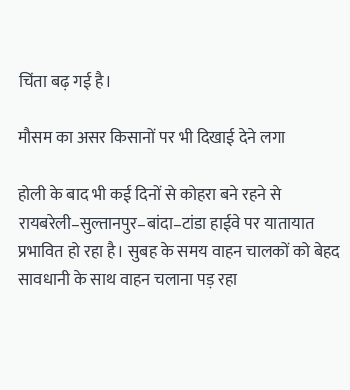चिंता बढ़ गई है।

मौसम का असर किसानों पर भी दिखाई देने लगा

होली के बाद भी कई दिनों से कोहरा बने रहने से रायबरेली–सुल्तानपुर–बांदा–टांडा हाईवे पर यातायात प्रभावित हो रहा है। सुबह के समय वाहन चालकों को बेहद सावधानी के साथ वाहन चलाना पड़ रहा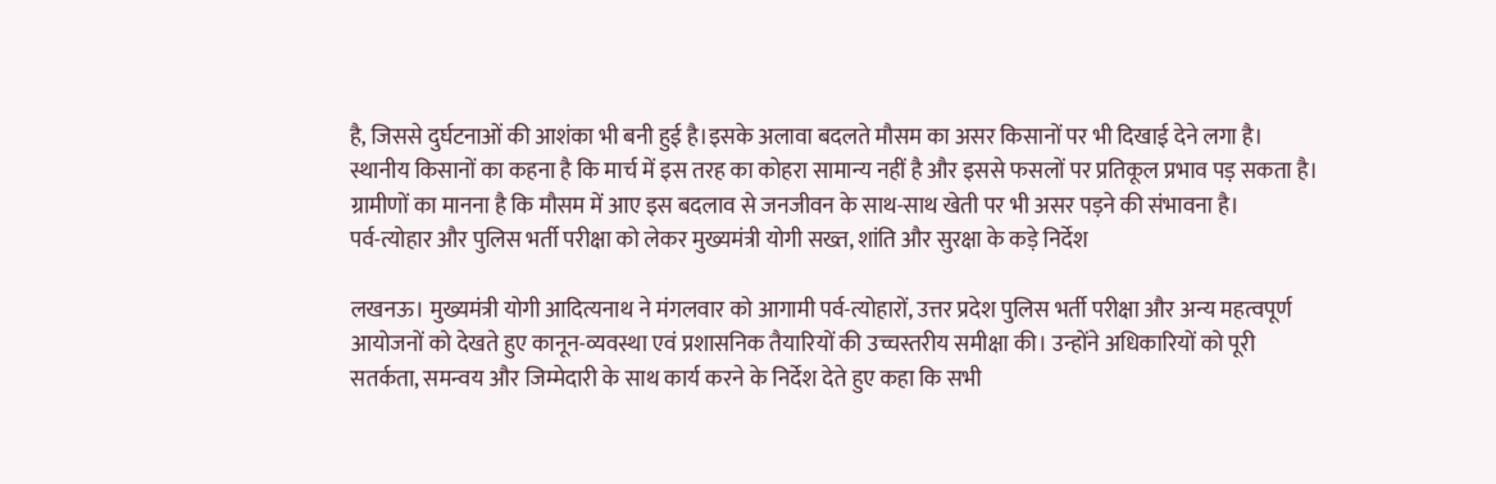है, जिससे दुर्घटनाओं की आशंका भी बनी हुई है।इसके अलावा बदलते मौसम का असर किसानों पर भी दिखाई देने लगा है। स्थानीय किसानों का कहना है कि मार्च में इस तरह का कोहरा सामान्य नहीं है और इससे फसलों पर प्रतिकूल प्रभाव पड़ सकता है। ग्रामीणों का मानना है कि मौसम में आए इस बदलाव से जनजीवन के साथ-साथ खेती पर भी असर पड़ने की संभावना है।
पर्व-त्योहार और पुलिस भर्ती परीक्षा को लेकर मुख्यमंत्री योगी सख्त, शांति और सुरक्षा के कड़े निर्देश

लखनऊ। मुख्यमंत्री योगी आदित्यनाथ ने मंगलवार को आगामी पर्व-त्योहारों, उत्तर प्रदेश पुलिस भर्ती परीक्षा और अन्य महत्वपूर्ण आयोजनों को देखते हुए कानून-व्यवस्था एवं प्रशासनिक तैयारियों की उच्चस्तरीय समीक्षा की। उन्होंने अधिकारियों को पूरी सतर्कता, समन्वय और जिम्मेदारी के साथ कार्य करने के निर्देश देते हुए कहा कि सभी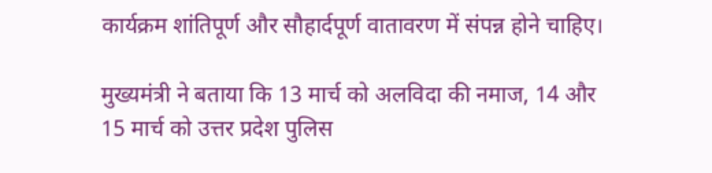कार्यक्रम शांतिपूर्ण और सौहार्दपूर्ण वातावरण में संपन्न होने चाहिए।

मुख्यमंत्री ने बताया कि 13 मार्च को अलविदा की नमाज, 14 और 15 मार्च को उत्तर प्रदेश पुलिस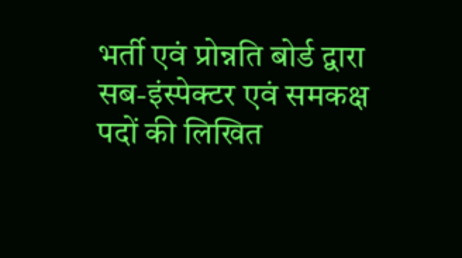भर्ती एवं प्रोन्नति बोर्ड द्वारा सब-इंस्पेक्टर एवं समकक्ष पदों की लिखित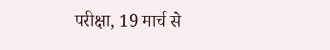परीक्षा, 19 मार्च से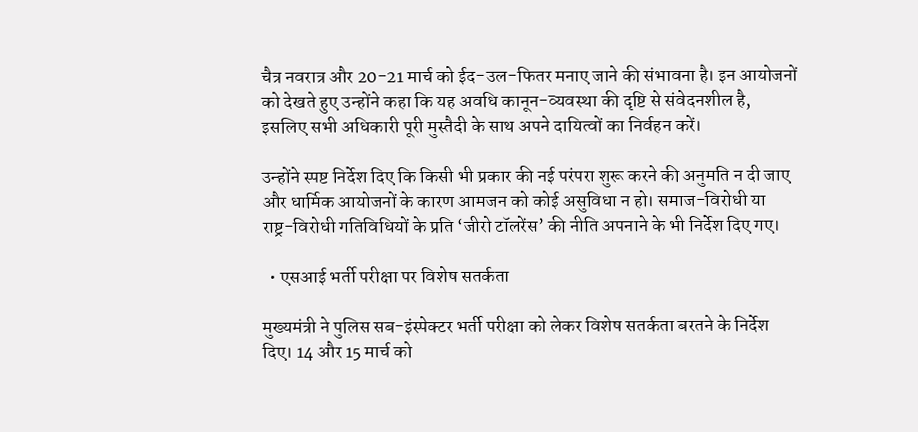चैत्र नवरात्र और 20-21 मार्च को ईद-उल-फितर मनाए जाने की संभावना है। इन आयोजनों को देखते हुए उन्होंने कहा कि यह अवधि कानून-व्यवस्था की दृष्टि से संवेदनशील है, इसलिए सभी अधिकारी पूरी मुस्तैदी के साथ अपने दायित्वों का निर्वहन करें।

उन्होंने स्पष्ट निर्देश दिए कि किसी भी प्रकार की नई परंपरा शुरू करने की अनुमति न दी जाए और धार्मिक आयोजनों के कारण आमजन को कोई असुविधा न हो। समाज-विरोधी या राष्ट्र-विरोधी गतिविधियों के प्रति ‘जीरो टॉलरेंस’ की नीति अपनाने के भी निर्देश दिए गए।

  • एसआई भर्ती परीक्षा पर विशेष सतर्कता

मुख्यमंत्री ने पुलिस सब-इंस्पेक्टर भर्ती परीक्षा को लेकर विशेष सतर्कता बरतने के निर्देश दिए। 14 और 15 मार्च को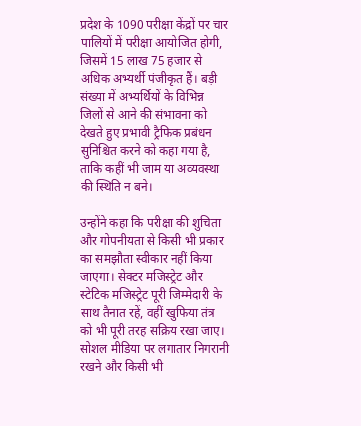प्रदेश के 1090 परीक्षा केंद्रों पर चार पालियों में परीक्षा आयोजित होगी, जिसमें 15 लाख 75 हजार से अधिक अभ्यर्थी पंजीकृत हैं। बड़ी संख्या में अभ्यर्थियों के विभिन्न जिलों से आने की संभावना को देखते हुए प्रभावी ट्रैफिक प्रबंधन सुनिश्चित करने को कहा गया है, ताकि कहीं भी जाम या अव्यवस्था की स्थिति न बने।

उन्होंने कहा कि परीक्षा की शुचिता और गोपनीयता से किसी भी प्रकार का समझौता स्वीकार नहीं किया जाएगा। सेक्टर मजिस्ट्रेट और स्टेटिक मजिस्ट्रेट पूरी जिम्मेदारी के साथ तैनात रहें, वहीं खुफिया तंत्र को भी पूरी तरह सक्रिय रखा जाए। सोशल मीडिया पर लगातार निगरानी रखने और किसी भी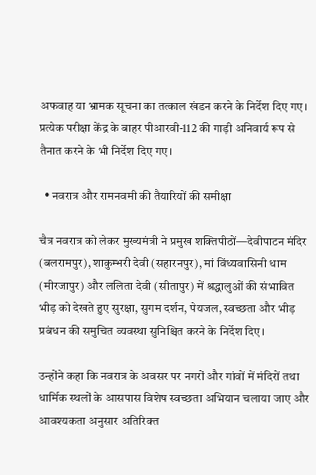अफवाह या भ्रामक सूचना का तत्काल खंडन करने के निर्देश दिए गए। प्रत्येक परीक्षा केंद्र के बाहर पीआरवी-112 की गाड़ी अनिवार्य रूप से तैनात करने के भी निर्देश दिए गए।

  • नवरात्र और रामनवमी की तैयारियों की समीक्षा

चैत्र नवरात्र को लेकर मुख्यमंत्री ने प्रमुख शक्तिपीठों—देवीपाटन मंदिर (बलरामपुर), शाकुम्भरी देवी (सहारनपुर), मां विंध्यवासिनी धाम (मीरजापुर) और ललिता देवी (सीतापुर) में श्रद्धालुओं की संभावित भीड़ को देखते हुए सुरक्षा, सुगम दर्शन, पेयजल, स्वच्छता और भीड़ प्रबंधन की समुचित व्यवस्था सुनिश्चित करने के निर्देश दिए।

उन्होंने कहा कि नवरात्र के अवसर पर नगरों और गांवों में मंदिरों तथा धार्मिक स्थलों के आसपास विशेष स्वच्छता अभियान चलाया जाए और आवश्यकता अनुसार अतिरिक्त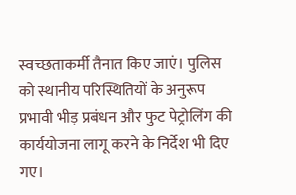स्वच्छताकर्मी तैनात किए जाएं। पुलिस को स्थानीय परिस्थितियों के अनुरूप प्रभावी भीड़ प्रबंधन और फुट पेट्रोलिंग की कार्ययोजना लागू करने के निर्देश भी दिए गए।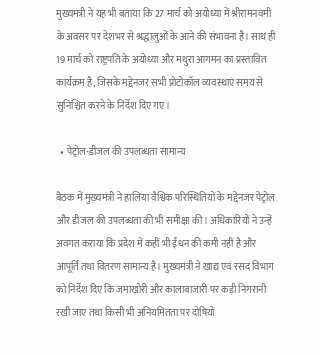मुख्यमंत्री ने यह भी बताया कि 27 मार्च को अयोध्या में श्रीरामनवमी के अवसर पर देशभर से श्रद्धालुओं के आने की संभावना है। साथ ही 19 मार्च को राष्ट्रपति के अयोध्या और मथुरा आगमन का प्रस्तावित कार्यक्रम है, जिसके मद्देनजर सभी प्रोटोकॉल व्यवस्थाएं समय से सुनिश्चित करने के निर्देश दिए गए।

  • पेट्रोल-डीजल की उपलब्धता सामान्य

बैठक में मुख्यमंत्री ने हालिया वैश्विक परिस्थितियों के मद्देनजर पेट्रोल और डीजल की उपलब्धता की भी समीक्षा की। अधिकारियों ने उन्हें अवगत कराया कि प्रदेश में कहीं भी ईंधन की कमी नहीं है और आपूर्ति तथा वितरण सामान्य है। मुख्यमंत्री ने खाद्य एवं रसद विभाग को निर्देश दिए कि जमाखोरी और कालाबाजारी पर कड़ी निगरानी रखी जाए तथा किसी भी अनियमितता पर दोषियों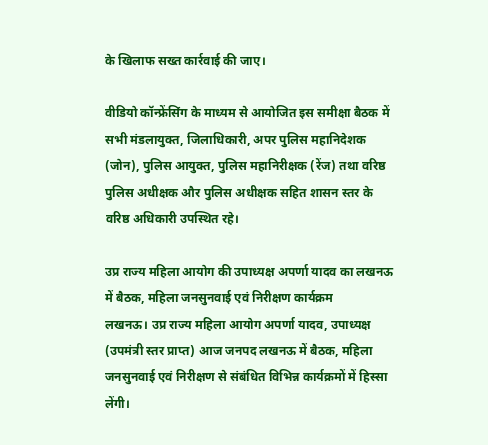के खिलाफ सख्त कार्रवाई की जाए।

वीडियो कॉन्फ्रेंसिंग के माध्यम से आयोजित इस समीक्षा बैठक में सभी मंडलायुक्त, जिलाधिकारी, अपर पुलिस महानिदेशक (जोन), पुलिस आयुक्त, पुलिस महानिरीक्षक (रेंज) तथा वरिष्ठ पुलिस अधीक्षक और पुलिस अधीक्षक सहित शासन स्तर के वरिष्ठ अधिकारी उपस्थित रहे।

उप्र राज्य महिला आयोग की उपाध्यक्ष अपर्णा यादव का लखनऊ में बैठक, महिला जनसुनवाई एवं निरीक्षण कार्यक्रम
लखनऊ। उप्र राज्य महिला आयोग अपर्णा यादव, उपाध्यक्ष (उपमंत्री स्तर प्राप्त) आज जनपद लखनऊ में बैठक, महिला जनसुनवाई एवं निरीक्षण से संबंधित विभिन्न कार्यक्रमों में हिस्सा लेंगी।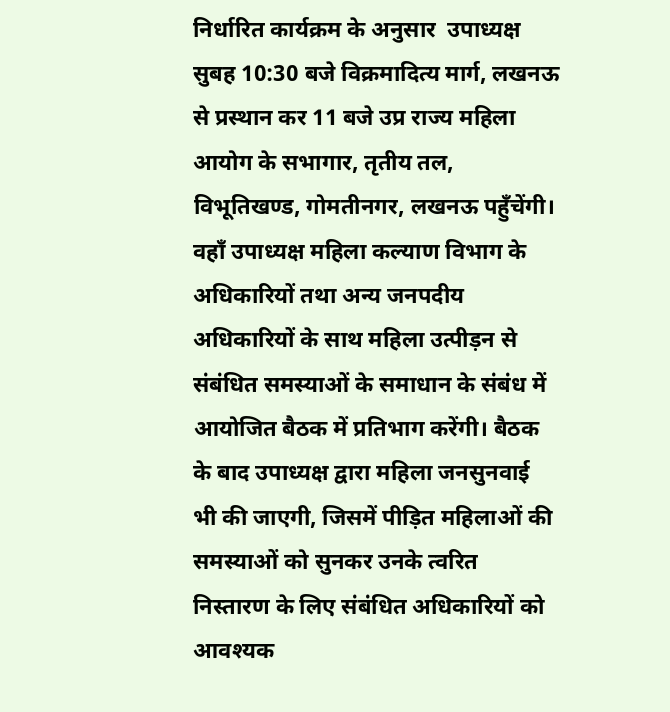निर्धारित कार्यक्रम के अनुसार  उपाध्यक्ष सुबह 10:30 बजे विक्रमादित्य मार्ग, लखनऊ से प्रस्थान कर 11 बजे उप्र राज्य महिला आयोग के सभागार, तृतीय तल, विभूतिखण्ड, गोमतीनगर, लखनऊ पहुँचेंगी। वहाँ उपाध्यक्ष महिला कल्याण विभाग के अधिकारियों तथा अन्य जनपदीय अधिकारियों के साथ महिला उत्पीड़न से संबंधित समस्याओं के समाधान के संबंध में आयोजित बैठक में प्रतिभाग करेंगी। बैठक के बाद उपाध्यक्ष द्वारा महिला जनसुनवाई भी की जाएगी, जिसमें पीड़ित महिलाओं की समस्याओं को सुनकर उनके त्वरित निस्तारण के लिए संबंधित अधिकारियों को आवश्यक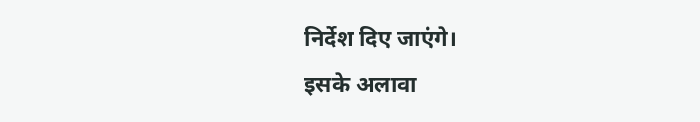निर्देश दिए जाएंगे।
इसके अलावा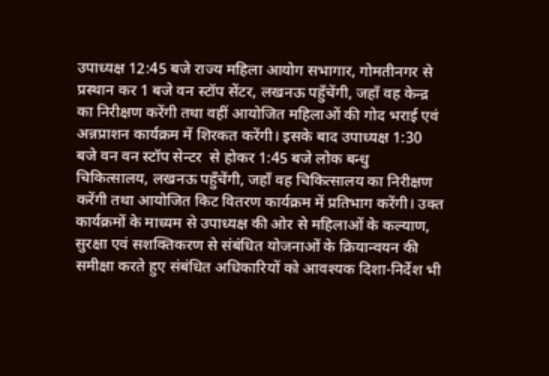उपाध्यक्ष 12:45 बजे राज्य महिला आयोग सभागार, गोमतीनगर से प्रस्थान कर 1 बजे वन स्टॉप सेंटर, लखनऊ पहुँचेंगी, जहाँ वह केन्द्र का निरीक्षण करेंगी तथा वहीं आयोजित महिलाओं की गोद भराई एवं अन्नप्राशन कार्यक्रम में शिरकत करेंगी। इसके बाद उपाध्यक्ष 1:30 बजे वन वन स्टॉप सेन्टर  से होकर 1:45 बजे लोक बन्धु चिकित्सालय, लखनऊ पहुँचेंगी, जहाँ वह चिकित्सालय का निरीक्षण करेंगी तथा आयोजित किट वितरण कार्यक्रम में प्रतिभाग करेंगी। उक्त कार्यक्रमों के माध्यम से उपाध्यक्ष की ओर से महिलाओं के कल्याण, सुरक्षा एवं सशक्तिकरण से संबंधित योजनाओं के क्रियान्वयन की समीक्षा करते हुए संबंधित अधिकारियों को आवश्यक दिशा-निर्देश भी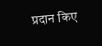प्रदान किए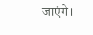जाएंगे।